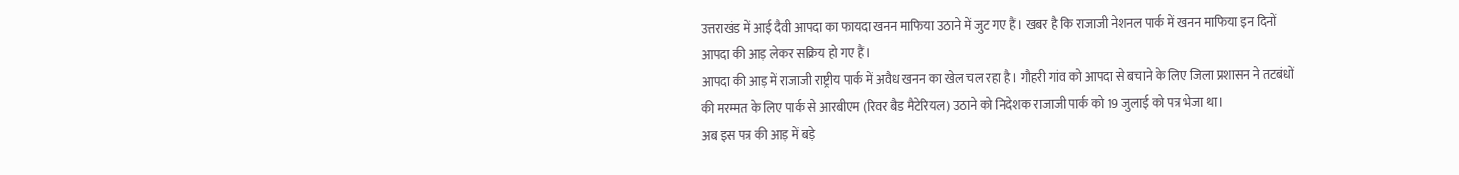उत्तराखंड में आई दैवी आपदा का फायदा खनन माफिया उठाने में जुट गए हैं। खबर है कि राजाजी नेशनल पार्क में खनन माफिया इन दिनों आपदा की आड़ लेकर सक्रिय हो गए हैं।
आपदा की आड़ में राजाजी राष्ट्रीय पार्क में अवैध खनन का खेल चल रहा है। गौहरी गांव को आपदा से बचाने के लिए जिला प्रशासन ने तटबंधों की मरम्मत के लिए पार्क से आरबीएम (रिवर बैड मैटेरियल) उठाने को निदेशक राजाजी पार्क को 19 जुलाई को पत्र भेजा था।
अब इस पत्र की आड़ में बड़े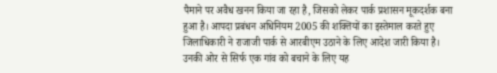पैमाने पर अवैध खनन किया जा रहा है, जिसको लेकर पार्क प्रशासन मूकदर्शक बना हुआ है। आपदा प्रबंधन अधिनियम 2005 की शक्तियों का इस्तेमाल करते हुए जिलाधिकारी ने राजाजी पार्क से आरबीएम उठाने के लिए आदेश जारी किया है।
उनकी ओर से सिर्फ एक गांव को बचाने के लिए यह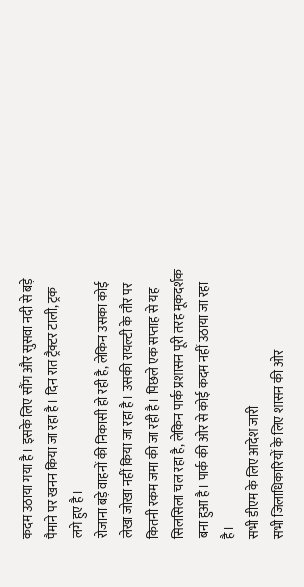कदम उठाया गया है। इसके लिए सौंग और सुसवा नदी से बड़े पैमाने पर खनन किया जा रहा है। दिन रात ट्रैक्टर टाली, ट्रक लगे हुए है।
रोजाना बड़े वाहनों की निकासी हो रही है, लेकिन उसका कोई लेखा जोखा नहीं किया जा रहा है। उसकी रायल्टी के तौर पर कितनी रकम जमा की जा रही है। पिछले एक सप्ताह से यह सिलसिला चल रहा है, लेकिन पार्क प्रशासन पूरी तरह मूकदर्शक बना हुआ है। पार्क की ओर से कोई कदम नहीं उठाया जा रहा है।
सभी डीएम के लिए आदेश जारी
सभी जिलाधिकारियों के लिए शासन की ओर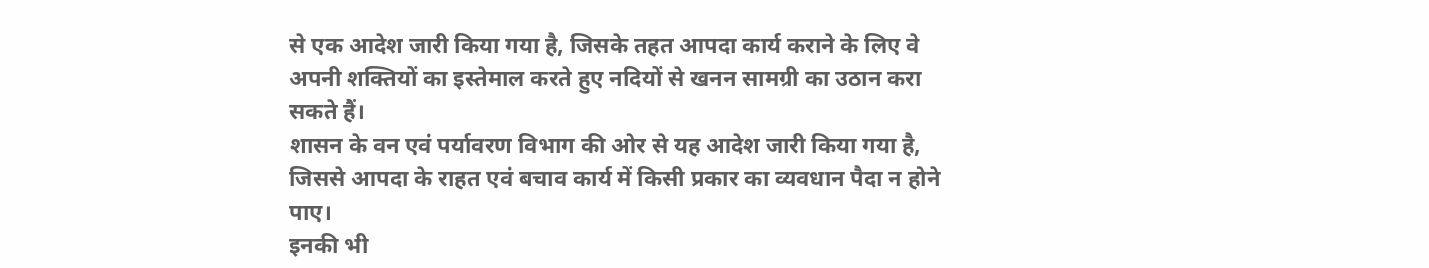से एक आदेश जारी किया गया है, जिसके तहत आपदा कार्य कराने के लिए वे अपनी शक्तियों का इस्तेमाल करते हुए नदियों से खनन सामग्री का उठान करा सकते हैं।
शासन के वन एवं पर्यावरण विभाग की ओर से यह आदेश जारी किया गया है, जिससे आपदा के राहत एवं बचाव कार्य में किसी प्रकार का व्यवधान पैदा न होने पाए।
इनकी भी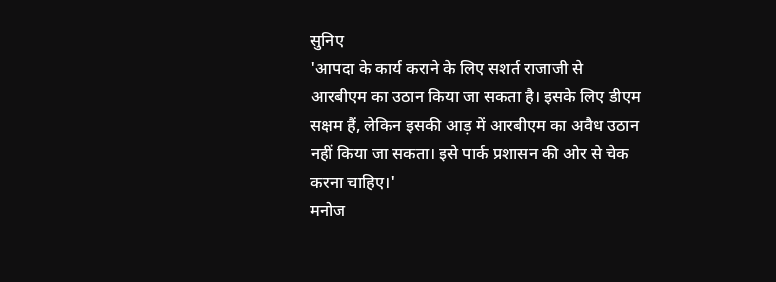सुनिए
'आपदा के कार्य कराने के लिए सशर्त राजाजी से आरबीएम का उठान किया जा सकता है। इसके लिए डीएम सक्षम हैं, लेकिन इसकी आड़ में आरबीएम का अवैध उठान नहीं किया जा सकता। इसे पार्क प्रशासन की ओर से चेक करना चाहिए।'
मनोज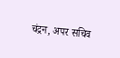चंद्रन, अपर सचिव